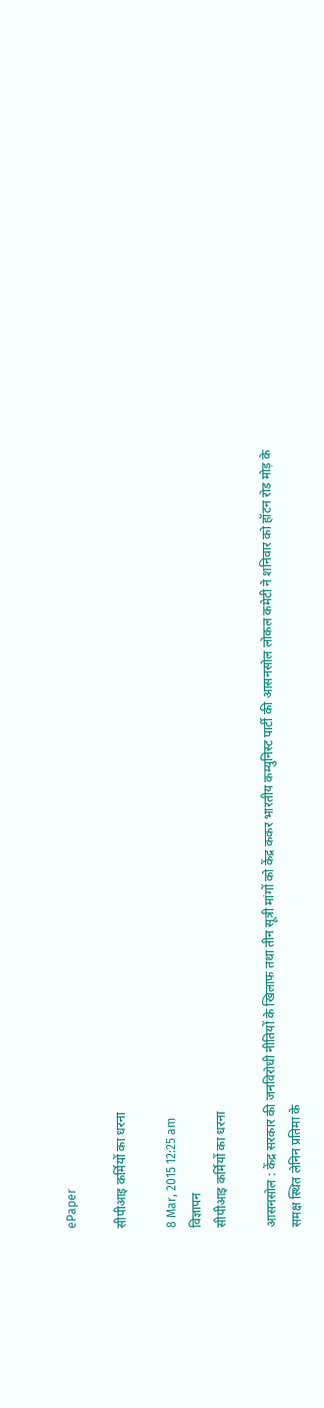ePaper

सीपीआइ कर्मियों का धरना

8 Mar, 2015 12:25 am
विज्ञापन
सीपीआइ कर्मियों का धरना

आसनसोल : केंद्र सरकार की जनविरोधी नीतियों के खिलाफ तथा तीन सूत्री मांगों को केंद्र ककर भारतीय कम्युनिस्ट पार्टी की आसनसोल लोकल कमेटी ने शनिवार को हॉटन रोड मोड़ के समक्ष स्थित लेनिन प्रतिमा के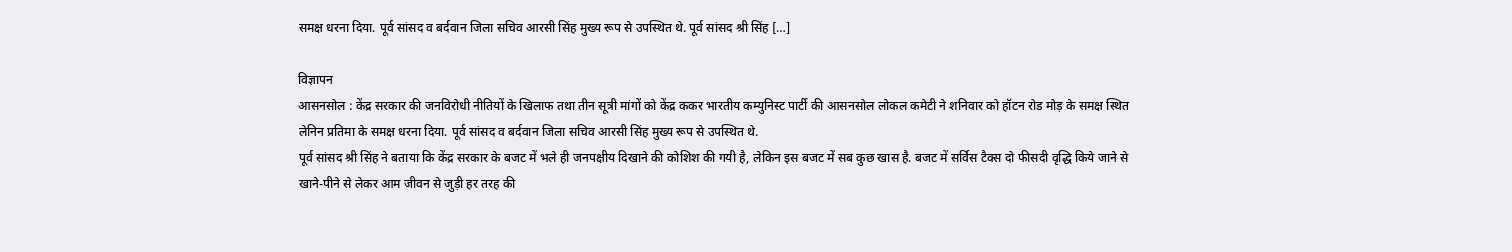समक्ष धरना दिया. पूर्व सांसद व बर्दवान जिला सचिव आरसी सिंह मुख्य रूप से उपस्थित थे. पूर्व सांसद श्री सिंह […]

विज्ञापन
आसनसोल : केंद्र सरकार की जनविरोधी नीतियों के खिलाफ तथा तीन सूत्री मांगों को केंद्र ककर भारतीय कम्युनिस्ट पार्टी की आसनसोल लोकल कमेटी ने शनिवार को हॉटन रोड मोड़ के समक्ष स्थित लेनिन प्रतिमा के समक्ष धरना दिया. पूर्व सांसद व बर्दवान जिला सचिव आरसी सिंह मुख्य रूप से उपस्थित थे.
पूर्व सांसद श्री सिंह ने बताया कि केंद्र सरकार के बजट में भले ही जनपक्षीय दिखाने की कोशिश की गयी है, लेकिन इस बजट में सब कुछ खास है. बजट में सर्विस टैक्स दो फीसदी वृद्धि किये जाने से खाने-पीने से लेकर आम जीवन से जुड़ी हर तरह की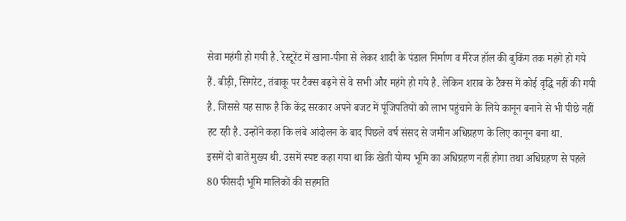सेवा महंगी हो गयी है. रेस्टूरेंट में खाना-पीना से लेकर शादी के पंडाल निर्माण व मैरेज हॉल की बुकिंग तक महंगे हो गये हैं. बीड़ी, सिगरेट, तंबाकू पर टैक्स बढ़ने से वे सभी और महंगे हो गये है. लेकिन शराब के टैक्स में कोई वृद्धि नहीं की गयी है. जिससे यह साफ है कि केंद्र सरकार अपने बजट में पूंजिपतियों को लाभ पहुंचाने के लिये कानून बनाने से भी पीछे नहीं हट रही है. उन्होंने कहा कि लंबे आंदोलन के बाद पिछले वर्ष संसद से जमीन अधिग्रहण के लिए कानून बना था.
इसमें दो बातें मुख्य थी. उसमें स्पष्ट कहा गया था कि खेती योग्य भूमि का अधिग्रहण नहीं होगा तथा अधिग्रहण से पहले 80 फीसदी भूमि मालिकों की सहमति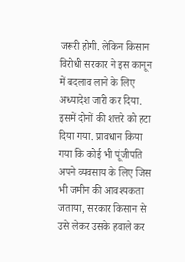जरूरी होगी. लेकिन किसान विरोधी सरकार ने इस कानून में बदलाव लाने के लिए अध्यादेश जारी कर दिया. इसमें दोनों की शत्तरे को हटा दिया गया. प्रावधान किया गया कि कोई भी पूंजीपति अपने व्यवसाय के लिए जिस भी जमीन की आवश्यकता जताया, सरकार किसान से उसे लेकर उसके हवाले कर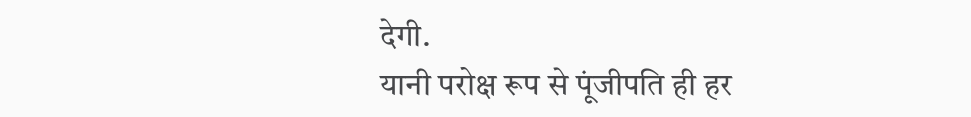देगी.
यानी परोक्ष रूप से पूंजीपति ही हर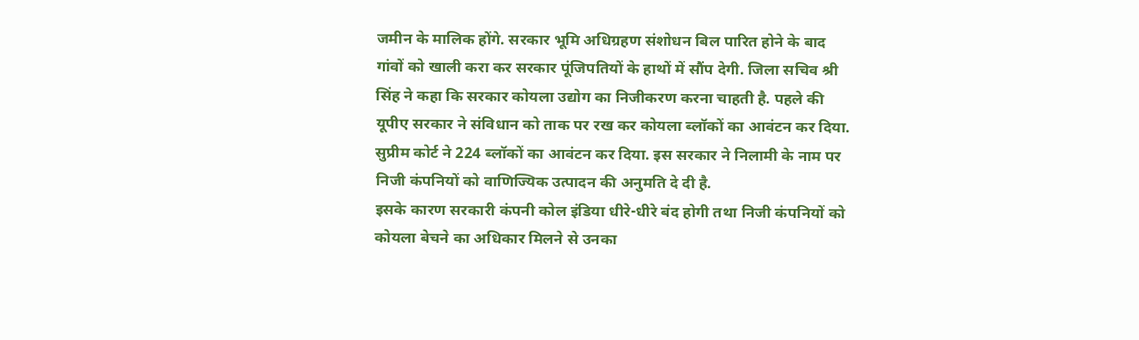जमीन के मालिक होंगे. सरकार भूमि अधिग्रहण संशोधन बिल पारित होने के बाद गांवों को खाली करा कर सरकार पूंजिपतियों के हाथों में सौंप देगी. जिला सचिव श्री सिंह ने कहा कि सरकार कोयला उद्योग का निजीकरण करना चाहती है. पहले की यूपीए सरकार ने संविधान को ताक पर रख कर कोयला ब्लॉकों का आवंटन कर दिया. सुप्रीम कोर्ट ने 224 ब्लॉकों का आवंटन कर दिया. इस सरकार ने निलामी के नाम पर निजी कंपनियों को वाणिज्यिक उत्पादन की अनुमति दे दी है.
इसके कारण सरकारी कंपनी कोल इंडिया धीरे-धीरे बंद होगी तथा निजी कंपनियों को कोयला बेचने का अधिकार मिलने से उनका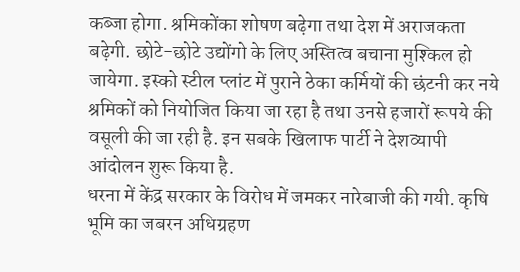कब्जा होगा. श्रमिकोंका शोषण बढ़ेगा तथा देश में अराजकता बढ़ेगी. छोटे-छोटे उद्योंगो के लिए अस्तित्व बचाना मुश्किल हो जायेगा. इस्को स्टील प्लांट में पुराने ठेका कर्मियों की छंटनी कर नये श्रमिकों को नियोजित किया जा रहा है तथा उनसे हजारों रूपये की वसूली की जा रही है. इन सबके खिलाफ पार्टी ने देशव्यापी आंदोलन शुरू किया है.
धरना में केंद्र सरकार के विरोध में जमकर नारेबाजी की गयी. कृषि भूमि का जबरन अधिग्रहण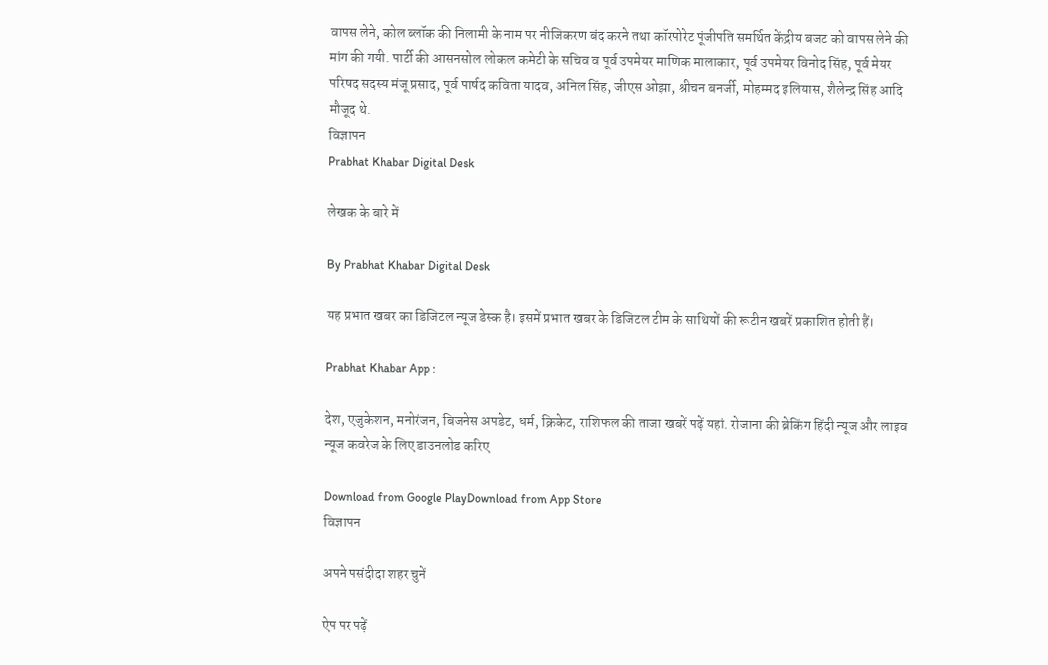वापस लेने, कोल ब्लॉक की निलामी के नाम पर नीजिकरण बंद करने तथा कॉरपोरेट पूंजीपति समर्थित केंद्रीय बजट को वापस लेने की मांग की गयी. पार्टी की आसनसोल लोकल कमेटी के सचिव व पूर्व उपमेयर माणिक मालाकार, पूर्व उपमेयर विनोद सिंह, पूर्व मेयर परिषद सदस्य मंजू प्रसाद, पूर्व पार्षद कविता यादव, अनिल सिंह, जीएस ओझा, श्रीचन बनर्जी, मोहम्मद इलियास, शैलेन्द्र सिंह आदि मौजूद थे.
विज्ञापन
Prabhat Khabar Digital Desk

लेखक के बारे में

By Prabhat Khabar Digital Desk

यह प्रभात खबर का डिजिटल न्यूज डेस्क है। इसमें प्रभात खबर के डिजिटल टीम के साथियों की रूटीन खबरें प्रकाशित होती हैं।

Prabhat Khabar App :

देश, एजुकेशन, मनोरंजन, बिजनेस अपडेट, धर्म, क्रिकेट, राशिफल की ताजा खबरें पढ़ें यहां. रोजाना की ब्रेकिंग हिंदी न्यूज और लाइव न्यूज कवरेज के लिए डाउनलोड करिए

Download from Google PlayDownload from App Store
विज्ञापन

अपने पसंदीदा शहर चुनें

ऐप पर पढ़ें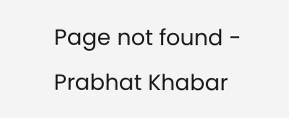Page not found - Prabhat Khabar